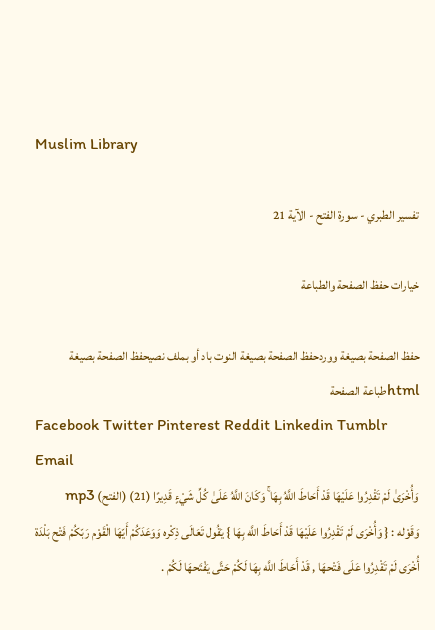Muslim Library

تفسير الطبري - سورة الفتح - الآية 21

خيارات حفظ الصفحة والطباعة

حفظ الصفحة بصيغة ووردحفظ الصفحة بصيغة النوت باد أو بملف نصيحفظ الصفحة بصيغة htmlطباعة الصفحة
Facebook Twitter Pinterest Reddit Linkedin Tumblr Email
وَأُخْرَىٰ لَمْ تَقْدِرُوا عَلَيْهَا قَدْ أَحَاطَ اللَّهُ بِهَا ۚ وَكَانَ اللَّهُ عَلَىٰ كُلِّ شَيْءٍ قَدِيرًا (21) (الفتح) mp3
وَقَوْله : { وَأُخْرَى لَمْ تَقْدِرُوا عَلَيْهَا قَدْ أَحَاطَ اللَّه بِهَا } يَقُول تَعَالَى ذِكْره وَوَعَدَكُمْ أَيّهَا الْقَوْم رَبّكُمْ فَتْح بَلْدَة أُخْرَى لَمْ تَقْدِرُوا عَلَى فَتْحهَا , قَدْ أَحَاطَ اللَّه بِهَا لَكُمْ حَتَّى يَفْتَحهَا لَكُمْ .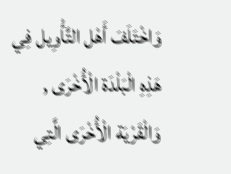وَاخْتَلَفَ أَهْل التَّأْوِيل فِي هَذِهِ الْبَلْدَة الْأُخْرَى , وَالْقَرْيَة الْأُخْرَى الَّتِي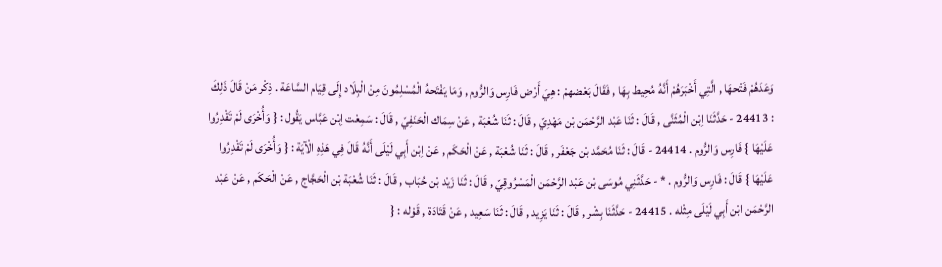وَعَدَهُمْ فَتْحهَا , الَّتِي أَخْبَرَهُمْ أَنَّهُ مُحِيط بِهَا , فَقَالَ بَعْضهمْ : هِيَ أَرْض فَارِس وَالرُّوم , وَمَا يَفْتَحهُ الْمُسْلِمُونَ مِنْ الْبِلَاد إِلَى قِيَام السَّاعَة . ذِكْر مَنْ قَالَ ذَلِكَ : 24413 - حَدَّثَنَا اِبْن الْمُثَنَّى , قَالَ : ثَنَا عَبْد الرَّحْمَن بْن مَهْدِيّ , قَالَ : ثَنَا شُعْبَة , عَنْ سِمَاك الْحَنَفِيّ , قَالَ : سَمِعْت اِبْن عَبَّاس يَقُول : { وَأُخْرَى لَمْ تَقْدِرُوا عَلَيْهَا } فَارِس وَالرُّوم . 24414 - قَالَ : ثَنَا مُحَمَّد بْن جَعْفَر , قَالَ : ثَنَا شُعْبَة , عَنْ الْحَكَم , عَنْ اِبْن أَبِي لَيْلَى أَنَّهُ قَالَ فِي هَذِهِ الْآيَة : { وَأُخْرَى لَمْ تَقْدِرُوا عَلَيْهَا } قَالَ : فَارِس وَالرُّوم . * - حَدَّثَنِي مُوسَى بْن عَبْد الرَّحْمَن الْمَسْرُوقِيّ , قَالَ : ثَنَا زَيْد بْن حُبَاب , قَالَ : ثَنَا شُعْبَة بْن الْحَجَّاج , عَنْ الْحَكَم , عَنْ عَبْد الرَّحْمَن ابْن أَبِي لَيْلَى مِثْله . 24415 - حَدَّثَنَا بِشْر , قَالَ : ثَنَا يَزِيد , قَالَ : ثَنَا سَعِيد , عَنْ قَتَادَة , قَوْله : {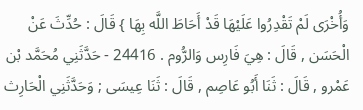وَأُخْرَى لَمْ تَقْدِرُوا عَلَيْهَا قَدْ أَحَاطَ اللَّه بِهَا } قَالَ : حُدِّثَ عَنْ الْحَسَن , قَالَ : هِيَ فَارِس وَالرُّوم . 24416 - حَدَّثَنِي مُحَمَّد بْن عَمْرو , قَالَ : ثَنَا أَبُو عَاصِم , قَالَ : ثَنَا عِيسَى ; وَحَدَّثَنِي الْحَارِث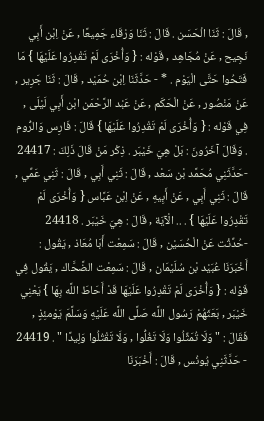, قَالَ : ثَنَا الْحَسَن . قَالَ : ثَنَا وَرْقَاء جَمِيعًا , عَنْ اِبْن أَبِي نَجِيح , عَنْ مُجَاهِد , قَوْله : { وَأُخْرَى لَمْ تَقْدِرُوا عَلَيْهَا } مَا فَتَحُوا حَتَّى الْيَوْم . * - حَدَّثَنَا اِبْن حُمَيْد , قَالَ : ثَنَا جَرِير , عَنْ مَنْصُور , عَنْ الْحَكَم , عَنْ عَبْد الرَّحْمَن ابْن أَبِي لَيْلَى , فِي قَوْله : { وَأُخْرَى لَمْ تَقْدِرُوا عَلَيْهَا } قَالَ : فَارِس وَالرُّوم . وَقَالَ آخَرُونَ : بَلْ هِيَ خَيْبَر . ذِكْر مَنْ قَالَ ذَلِكَ : 24417 -حَدَّثَنِي مُحَمَّد بْن سَعْد , قَالَ : ثَنِي أَبِي , قَالَ : ثَنِي عَمِّي , قَالَ : ثَنِي أَبِي , عَنْ أَبِيهِ , عَنْ اِبْن عَبَّاس { وَأُخْرَى لَمْ تَقْدِرُوا عَلَيْهَا } . .. الْآيَة , قَالَ : هِيَ خَيْبَر . 24418 -حُدِّثْت عَنْ الْحُسَيْن , قَالَ : سَمِعْت أَبَا مُعَاذ , يَقُول : أَخْبَرَنَا عُبَيْد بْن سُلَيْمَان , قَالَ : سَمِعْت الضَّحَّاك , يَقُول فِي قَوْله : { وَأُخْرَى لَمْ تَقْدِرُوا عَلَيْهَا قَدْ أَحَاطَ اللَّه بِهَا } يَعْنِي خَيْبَر , بَعَثَهُمْ رَسُول اللَّه صَلَّى اللَّه عَلَيْهِ وَسَلَّمَ يَوْمئِذٍ , فَقَالَ : " وَلَا تُمَثِّلُوا وَلَا تَغُلُّوا , وَلَا تَقْتُلُوا وَلِيدًا " . 24419 - حَدَّثَنِي يُونُس , قَالَ : أَخْبَرَنَا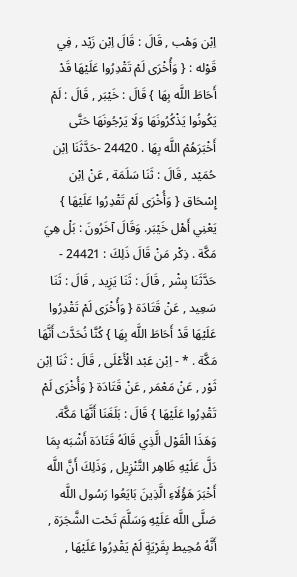اِبْن وَهْب , قَالَ : قَالَ اِبْن زَيْد , فِي قَوْله : { وَأُخْرَى لَمْ تَقْدِرُوا عَلَيْهَا قَدْ أَحَاطَ اللَّه بِهَا } قَالَ : خَيْبَر , قَالَ : لَمْ يَكُونُوا يَذْكُرُونَهَا وَلَا يَرْجُونَهَا حَتَّى أَخْبَرَهُمْ اللَّه بِهَا . 24420 -حَدَّثَنَا اِبْن حُمَيْد , قَالَ : ثَنَا سَلَمَة , عَنْ اِبْن إِسْحَاق { وَأُخْرَى لَمْ تَقْدِرُوا عَلَيْهَا } يَعْنِي أَهْل خَيْبَر. وَقَالَ آخَرُونَ : بَلْ هِيَ مَكَّة . ذِكْر مَنْ قَالَ ذَلِكَ : 24421 - حَدَّثَنَا بِشْر , قَالَ : ثَنَا يَزِيد , قَالَ : ثَنَا سَعِيد , عَنْ قَتَادَة { وَأُخْرَى لَمْ تَقْدِرُوا عَلَيْهَا قَدْ أَحَاطَ اللَّه بِهَا } كُنَّا نُحَدَّث أَنَّهَا مَكَّة . * - اِبْن عَبْد الْأَعْلَى , قَالَ : ثَنَا اِبْن ثَوْر , عَنْ مَعْمَر , عَنْ قَتَادَة { وَأُخْرَى لَمْ تَقْدِرُوا عَلَيْهَا } قَالَ : بَلَغَنَا أَنَّهَا مَكَّة. وَهَذَا الْقَوْل الَّذِي قَالَهُ قَتَادَة أَشْبَه بِمَا دَلَّ عَلَيْهِ ظَاهِر التَّنْزِيل , وَذَلِكَ أَنَّ اللَّه أَخْبَرَ هَؤُلَاءِ الَّذِينَ بَايَعُوا رَسُول اللَّه صَلَّى اللَّه عَلَيْهِ وَسَلَّمَ تَحْت الشَّجَرَة , أَنَّهُ مُحِيط بِقَرْيَةٍ لَمْ يَقْدِرُوا عَلَيْهَا ,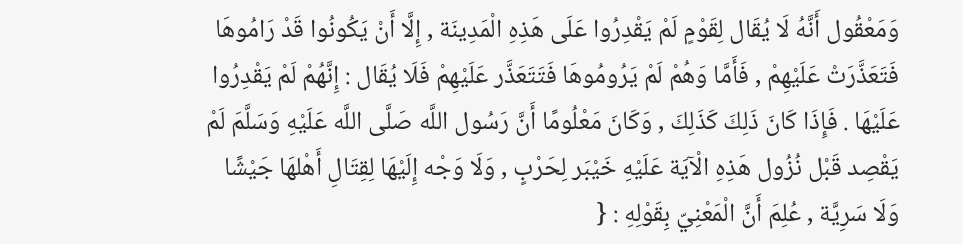وَمَعْقُول أَنَّهُ لَا يُقَال لِقَوْمٍ لَمْ يَقْدِرُوا عَلَى هَذِهِ الْمَدِينَة , إِلَّا أَنْ يَكُونُوا قَدْ رَامُوهَا فَتَعَذَّرَتْ عَلَيْهِمْ , فَأَمَّا وَهُمْ لَمْ يَرُومُوهَا فَتَتَعَذَّر عَلَيْهِمْ فَلَا يُقَال : إِنَّهُمْ لَمْ يَقْدِرُوا عَلَيْهَا . فَإِذَا كَانَ ذَلِكَ كَذَلِكَ , وَكَانَ مَعْلُومًا أَنَّ رَسُول اللَّه صَلَّى اللَّه عَلَيْهِ وَسَلَّمَ لَمْ يَقْصِد قَبْل نُزُول هَذِهِ الْآيَة عَلَيْهِ خَيْبَر لِحَرْبٍ , وَلَا وَجْه إِلَيْهَا لِقِتَالِ أَهْلهَا جَيْشًا وَلَا سَرِيَّة , عُلِمَ أَنَّ الْمَعْنِيّ بِقَوْلِهِ : {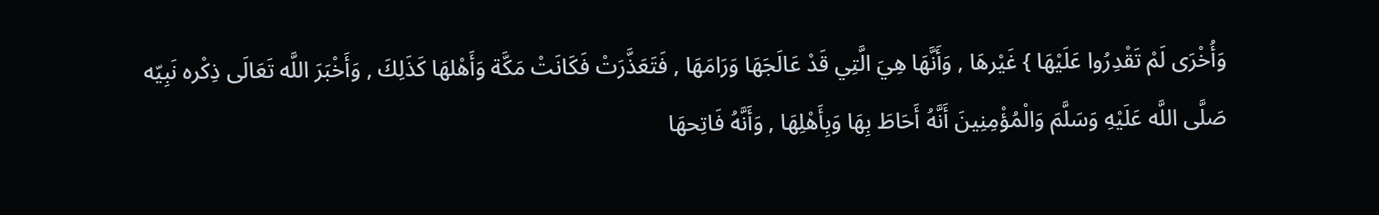وَأُخْرَى لَمْ تَقْدِرُوا عَلَيْهَا } غَيْرهَا , وَأَنَّهَا هِيَ الَّتِي قَدْ عَالَجَهَا وَرَامَهَا , فَتَعَذَّرَتْ فَكَانَتْ مَكَّة وَأَهْلهَا كَذَلِكَ , وَأَخْبَرَ اللَّه تَعَالَى ذِكْره نَبِيّه صَلَّى اللَّه عَلَيْهِ وَسَلَّمَ وَالْمُؤْمِنِينَ أَنَّهُ أَحَاطَ بِهَا وَبِأَهْلِهَا , وَأَنَّهُ فَاتِحهَا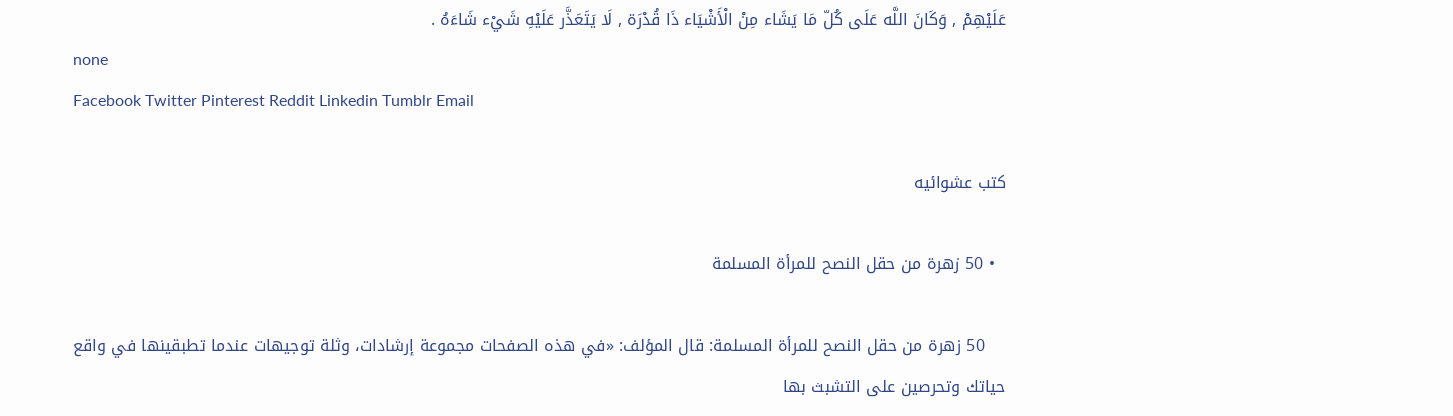عَلَيْهِمْ , وَكَانَ اللَّه عَلَى كُلّ مَا يَشَاء مِنْ الْأَشْيَاء ذَا قُدْرَة , لَا يَتَعَذَّر عَلَيْهِ شَيْء شَاءَهُ .
none
Facebook Twitter Pinterest Reddit Linkedin Tumblr Email

كتب عشوائيه

  • 50 زهرة من حقل النصح للمرأة المسلمة

    50 زهرة من حقل النصح للمرأة المسلمة: قال المؤلف: «في هذه الصفحات مجموعة إرشادات، وثلة توجيهات عندما تطبقينها في واقع حياتك وتحرصين على التشبث بها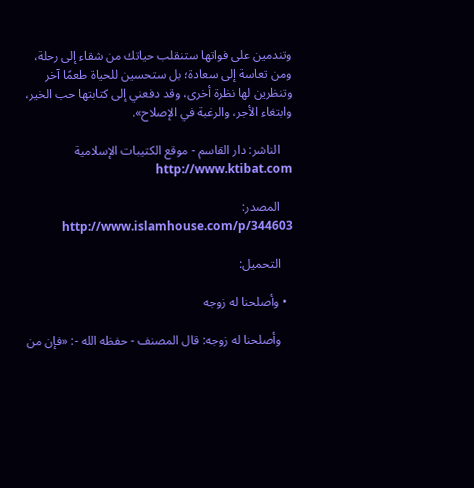وتندمين على فواتها ستنقلب حياتك من شقاء إلى رحلة، ومن تعاسة إلى سعادة؛ بل ستحسين للحياة طعمًا آخر وتنظرين لها نظرة أخرى، وقد دفعني إلى كتابتها حب الخير، وابتغاء الأجر، والرغبة في الإصلاح».

    الناشر: دار القاسم - موقع الكتيبات الإسلامية http://www.ktibat.com

    المصدر: http://www.islamhouse.com/p/344603

    التحميل:

  • وأصلحنا له زوجه

    وأصلحنا له زوجه: قال المصنف - حفظه الله -: «فإن من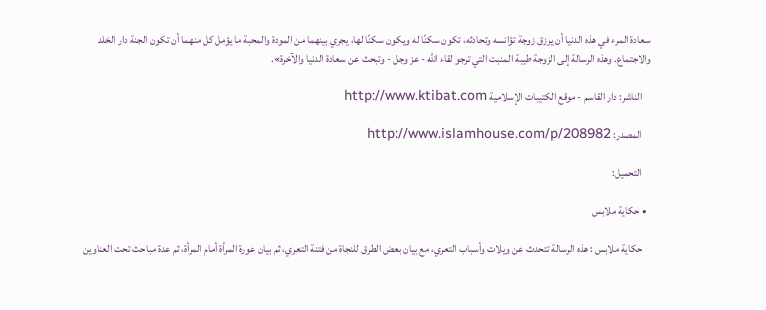سعادة المرء في هذه الدنيا أن يرزق زوجة تؤانسه وتحادثه، تكون سكنًا له ويكون سكنًا لها، يجري بينهما من المودة والمحبة ما يؤمل كل منهما أن تكون الجنة دار الخلد والاجتماع. وهذه الرسالة إلى الزوجة طيبة المنبت التي ترجو لقاء الله - عز وجل - وتبحث عن سعادة الدنيا والآخرة».

    الناشر: دار القاسم - موقع الكتيبات الإسلامية http://www.ktibat.com

    المصدر: http://www.islamhouse.com/p/208982

    التحميل:

  • حكاية ملابس

    حكاية ملابس : هذه الرسالة تتحدث عن ويلات وأسباب التعري، مع بيان بعض الطرق للنجاة من فتنة التعري، ثم بيان عورة المرأة أمام المرأة، ثم عدة مباحث تحت العناوين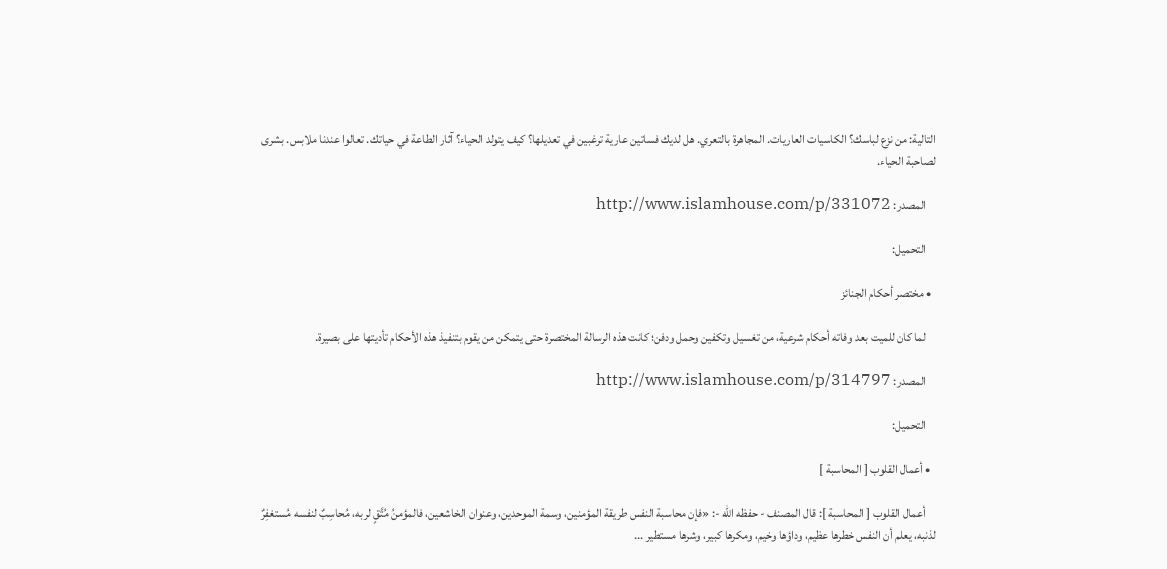التالية: من نزع لباسك؟ الكاسيات العاريات. المجاهرة بالتعري. هل لديك فساتين عارية ترغبين في تعديلها؟ كيف يتولد الحياء؟ آثار الطاعة في حياتك. تعالوا عندنا ملابس. بشرى لصاحبة الحياء.

    المصدر: http://www.islamhouse.com/p/331072

    التحميل:

  • مختصر أحكام الجنائز

    لما كان للميت بعد وفاته أحكام شرعية، من تغسيل وتكفين وحمل ودفن؛ كانت هذه الرسالة المختصرة حتى يتمكن من يقوم بتنفيذ هذه الأحكام تأديتها على بصيرة.

    المصدر: http://www.islamhouse.com/p/314797

    التحميل:

  • أعمال القلوب [ المحاسبة ]

    أعمال القلوب [ المحاسبة ]: قال المصنف - حفظه الله -: «فإن محاسبة النفس طريقة المؤمنين، وسمة الموحدين، وعنوان الخاشعين، فالمؤمنُ مُتَّقٍ لربه، مُحاسِبٌ لنفسه مُستغفِرٌ لذنبه، يعلم أن النفس خطرها عظيم، وداؤها وخيم، ومكرها كبير، وشرها مستطير ...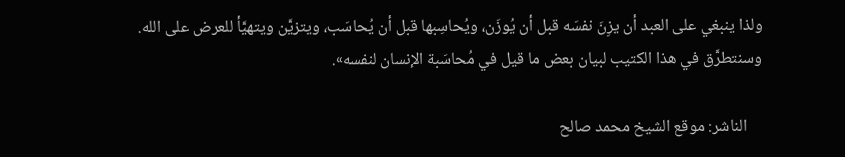ولذا ينبغي على العبد أن يزِنَ نفسَه قبل أن يُوزَن، ويُحاسِبها قبل أن يُحاسَب، ويتزيَّن ويتهيَّأ للعرض على الله. وسنتطرَّق في هذا الكتيب لبيان بعض ما قيل في مُحاسَبة الإنسان لنفسه».

    الناشر: موقع الشيخ محمد صالح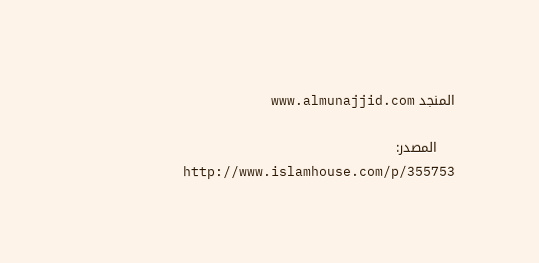المنجد www.almunajjid.com

    المصدر: http://www.islamhouse.com/p/355753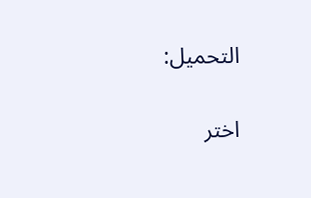التحميل:

اختر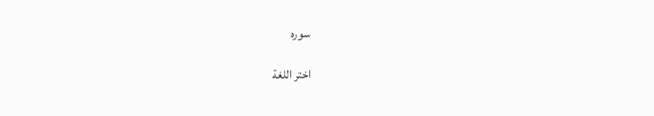سوره

اختر اللغة